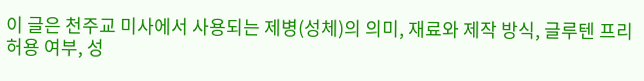이 글은 천주교 미사에서 사용되는 제병(성체)의 의미, 재료와 제작 방식, 글루텐 프리 허용 여부, 성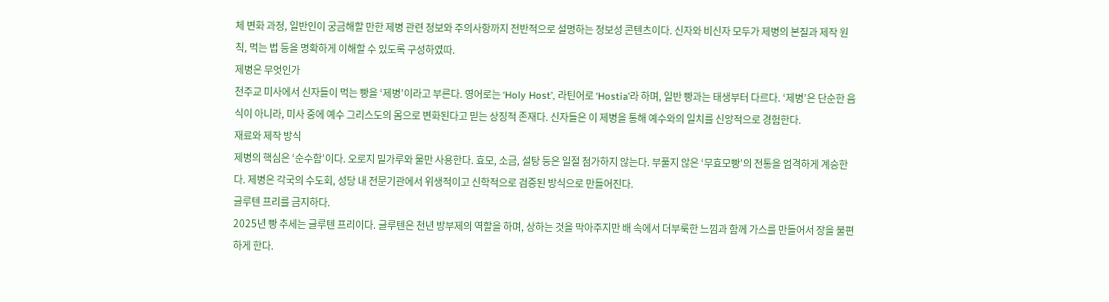체 변화 과정, 일반인이 궁금해할 만한 제병 관련 정보와 주의사항까지 전반적으로 설명하는 정보성 콘텐츠이다. 신자와 비신자 모두가 제병의 본질과 제작 원칙, 먹는 법 등을 명확하게 이해할 수 있도록 구성하였따.
제병은 무엇인가
천주교 미사에서 신자들이 먹는 빵을 ‘제병’이라고 부른다. 영어로는 ‘Holy Host’, 라틴어로 ‘Hostia’라 하며, 일반 빵과는 태생부터 다르다. ‘제병’은 단순한 음식이 아니라, 미사 중에 예수 그리스도의 몸으로 변화된다고 믿는 상징적 존재다. 신자들은 이 제병을 통해 예수와의 일치를 신앙적으로 경험한다.
재료와 제작 방식
제병의 핵심은 ‘순수함’이다. 오로지 밀가루와 물만 사용한다. 효모, 소금, 설탕 등은 일절 첨가하지 않는다. 부풀지 않은 ‘무효모빵’의 전통을 엄격하게 계승한다. 제병은 각국의 수도회, 성당 내 전문기관에서 위생적이고 신학적으로 검증된 방식으로 만들어진다.
글루텐 프리를 금지하다.
2025년 빵 추세는 글루텐 프리이다. 글루텐은 천년 방부제의 역할을 하며, 상하는 것을 막아주지만 배 속에서 더부룩한 느낌과 함께 가스를 만들어서 장을 불편하게 한다.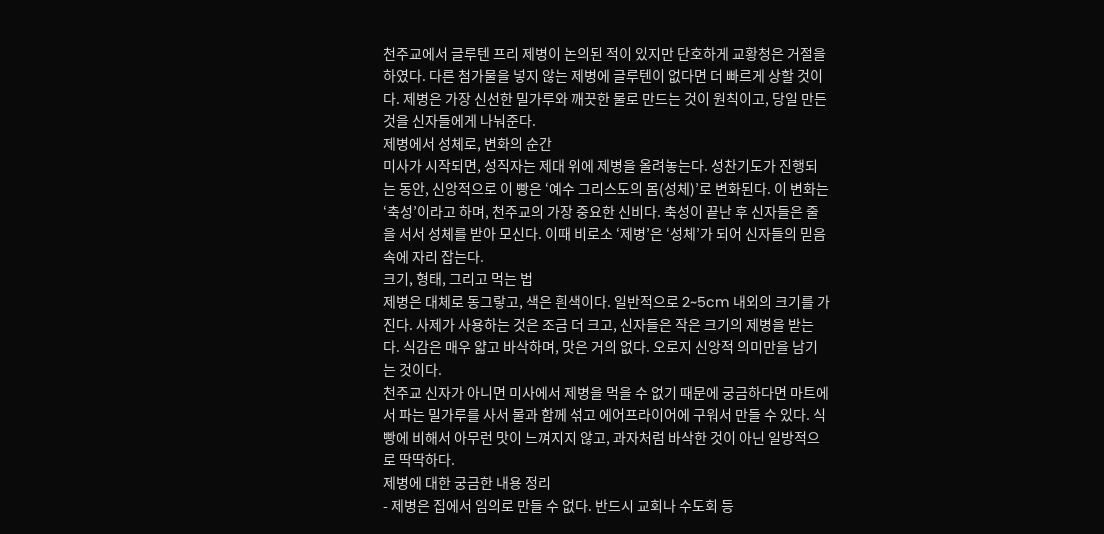천주교에서 글루텐 프리 제병이 논의된 적이 있지만 단호하게 교황청은 거절을 하였다. 다른 첨가물을 넣지 않는 제병에 글루텐이 없다면 더 빠르게 상할 것이다. 제병은 가장 신선한 밀가루와 깨끗한 물로 만드는 것이 원칙이고, 당일 만든 것을 신자들에게 나눠준다.
제병에서 성체로, 변화의 순간
미사가 시작되면, 성직자는 제대 위에 제병을 올려놓는다. 성찬기도가 진행되는 동안, 신앙적으로 이 빵은 ‘예수 그리스도의 몸(성체)’로 변화된다. 이 변화는 ‘축성’이라고 하며, 천주교의 가장 중요한 신비다. 축성이 끝난 후 신자들은 줄을 서서 성체를 받아 모신다. 이때 비로소 ‘제병’은 ‘성체’가 되어 신자들의 믿음 속에 자리 잡는다.
크기, 형태, 그리고 먹는 법
제병은 대체로 동그랗고, 색은 흰색이다. 일반적으로 2~5cm 내외의 크기를 가진다. 사제가 사용하는 것은 조금 더 크고, 신자들은 작은 크기의 제병을 받는다. 식감은 매우 얇고 바삭하며, 맛은 거의 없다. 오로지 신앙적 의미만을 남기는 것이다.
천주교 신자가 아니면 미사에서 제병을 먹을 수 없기 때문에 궁금하다면 마트에서 파는 밀가루를 사서 물과 함께 섞고 에어프라이어에 구워서 만들 수 있다. 식빵에 비해서 아무런 맛이 느껴지지 않고, 과자처럼 바삭한 것이 아닌 일방적으로 딱딱하다.
제병에 대한 궁금한 내용 정리
- 제병은 집에서 임의로 만들 수 없다. 반드시 교회나 수도회 등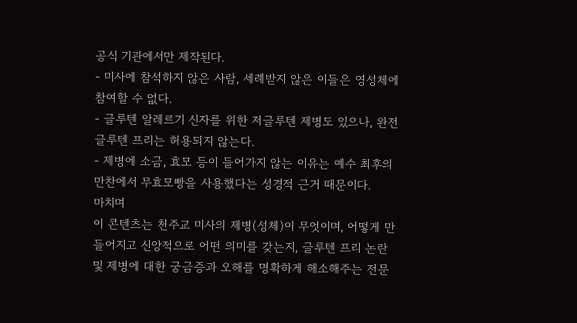공식 기관에서만 제작된다.
- 미사에 참석하지 않은 사람, 세례받지 않은 이들은 영성체에 참여할 수 없다.
- 글루텐 알레르기 신자를 위한 저글루텐 제병도 있으나, 완전 글루텐 프리는 허용되지 않는다.
- 제병에 소금, 효모 등이 들어가지 않는 이유는 예수 최후의 만찬에서 무효모빵을 사용했다는 성경적 근거 때문이다.
마치며
이 콘텐츠는 천주교 미사의 제병(성체)이 무엇이며, 어떻게 만들어지고 신앙적으로 어떤 의미를 갖는지, 글루텐 프리 논란 및 제병에 대한 궁금증과 오해를 명확하게 해소해주는 전문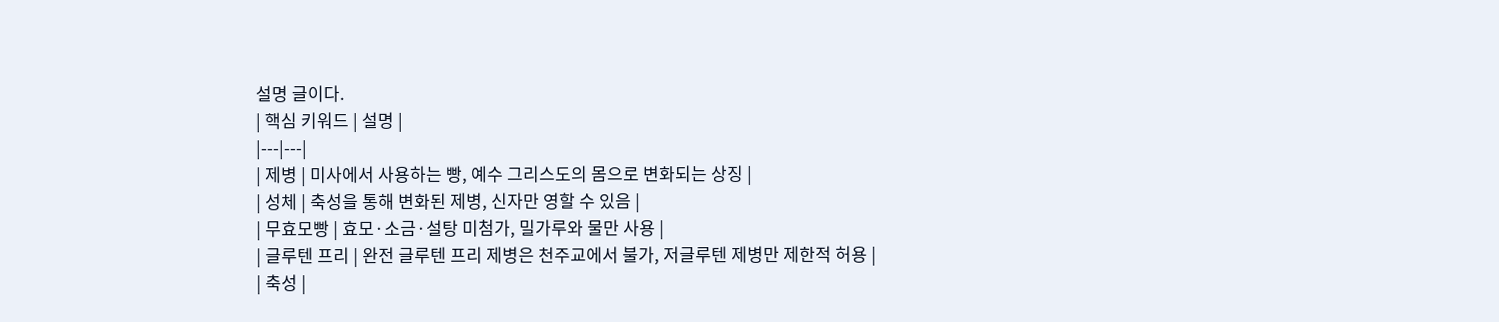설명 글이다.
| 핵심 키워드 | 설명 |
|---|---|
| 제병 | 미사에서 사용하는 빵, 예수 그리스도의 몸으로 변화되는 상징 |
| 성체 | 축성을 통해 변화된 제병, 신자만 영할 수 있음 |
| 무효모빵 | 효모·소금·설탕 미첨가, 밀가루와 물만 사용 |
| 글루텐 프리 | 완전 글루텐 프리 제병은 천주교에서 불가, 저글루텐 제병만 제한적 허용 |
| 축성 |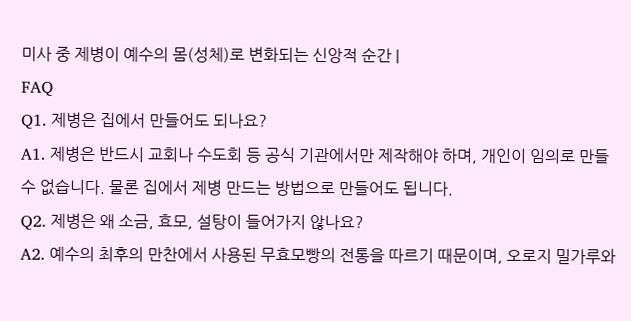미사 중 제병이 예수의 몸(성체)로 변화되는 신앙적 순간 |
FAQ
Q1. 제병은 집에서 만들어도 되나요?
A1. 제병은 반드시 교회나 수도회 등 공식 기관에서만 제작해야 하며, 개인이 임의로 만들 수 없습니다. 물론 집에서 제병 만드는 방법으로 만들어도 됩니다.
Q2. 제병은 왜 소금, 효모, 설탕이 들어가지 않나요?
A2. 예수의 최후의 만찬에서 사용된 무효모빵의 전통을 따르기 때문이며, 오로지 밀가루와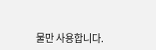물만 사용합니다.